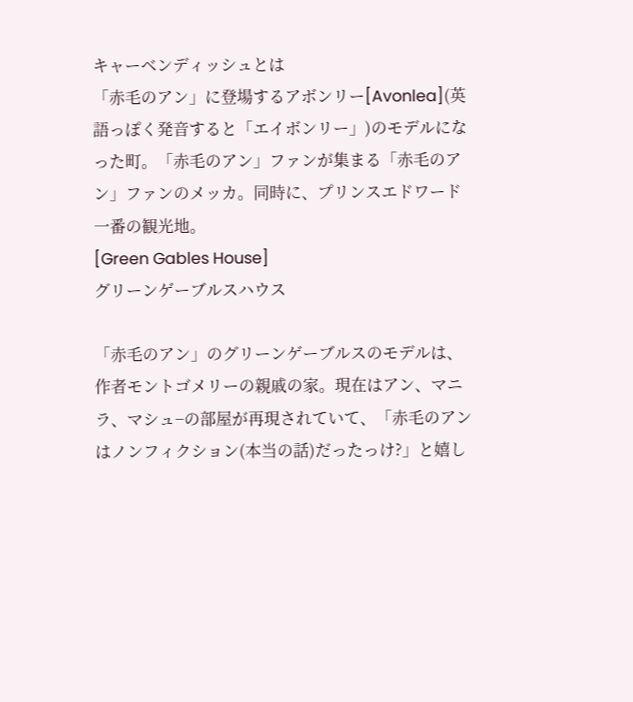キャーベンディッシュとは
「赤毛のアン」に登場するアボンリー[Avonlea](英語っぽく発音すると「エイボンリー」)のモデルになった町。「赤毛のアン」ファンが集まる「赤毛のアン」ファンのメッカ。同時に、プリンスエドワード一番の観光地。
[Green Gables House]
グリーンゲーブルスハウス

「赤毛のアン」のグリーンゲーブルスのモデルは、作者モントゴメリーの親戚の家。現在はアン、マニラ、マシュ−の部屋が再現されていて、「赤毛のアンはノンフィクション(本当の話)だったっけ?」と嬉し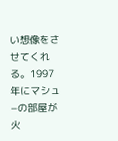い想像をさせてくれる。1997年にマシュ−の部屋が火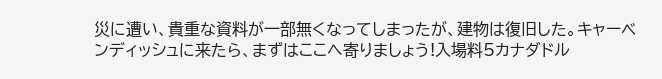災に遭い、貴重な資料が一部無くなってしまったが、建物は復旧した。キャーベンディッシュに来たら、まずはここへ寄りましょう!入場料5カナダドル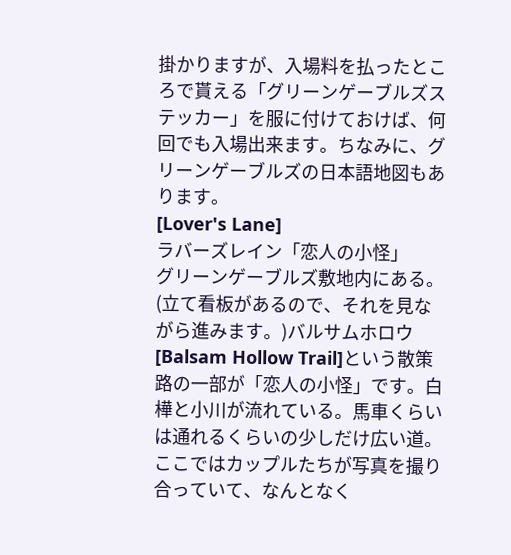掛かりますが、入場料を払ったところで貰える「グリーンゲーブルズステッカー」を服に付けておけば、何回でも入場出来ます。ちなみに、グリーンゲーブルズの日本語地図もあります。
[Lover's Lane]
ラバーズレイン「恋人の小怪」
グリーンゲーブルズ敷地内にある。(立て看板があるので、それを見ながら進みます。)バルサムホロウ[Balsam Hollow Trail]という散策路の一部が「恋人の小怪」です。白樺と小川が流れている。馬車くらいは通れるくらいの少しだけ広い道。ここではカップルたちが写真を撮り合っていて、なんとなく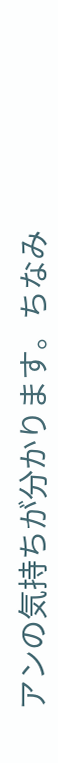アンの気持ちが分かります。ちなみ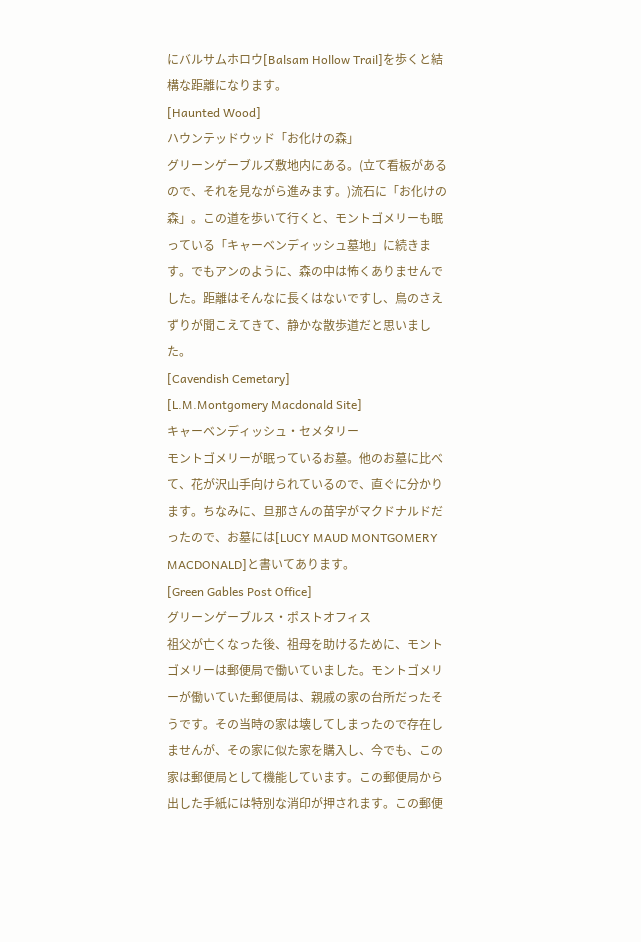にバルサムホロウ[Balsam Hollow Trail]を歩くと結構な距離になります。
[Haunted Wood]
ハウンテッドウッド「お化けの森」
グリーンゲーブルズ敷地内にある。(立て看板があるので、それを見ながら進みます。)流石に「お化けの森」。この道を歩いて行くと、モントゴメリーも眠っている「キャーベンディッシュ墓地」に続きます。でもアンのように、森の中は怖くありませんでした。距離はそんなに長くはないですし、鳥のさえずりが聞こえてきて、静かな散歩道だと思いました。
[Cavendish Cemetary]
[L.M.Montgomery Macdonald Site]
キャーベンディッシュ・セメタリー
モントゴメリーが眠っているお墓。他のお墓に比べて、花が沢山手向けられているので、直ぐに分かります。ちなみに、旦那さんの苗字がマクドナルドだったので、お墓には[LUCY MAUD MONTGOMERY MACDONALD]と書いてあります。
[Green Gables Post Office]
グリーンゲーブルス・ポストオフィス
祖父が亡くなった後、祖母を助けるために、モントゴメリーは郵便局で働いていました。モントゴメリーが働いていた郵便局は、親戚の家の台所だったそうです。その当時の家は壊してしまったので存在しませんが、その家に似た家を購入し、今でも、この家は郵便局として機能しています。この郵便局から出した手紙には特別な消印が押されます。この郵便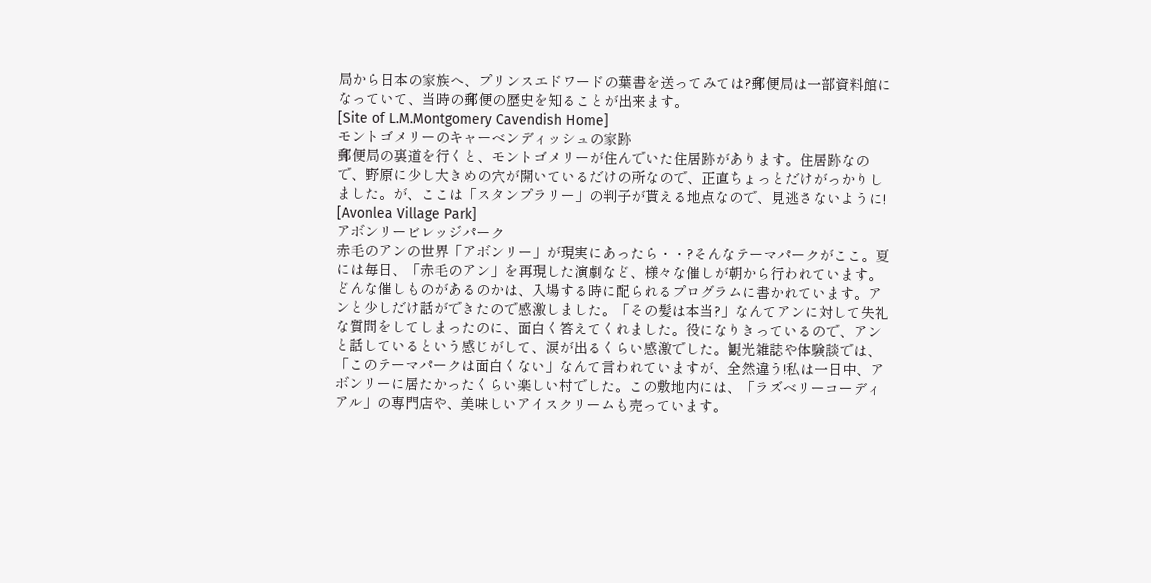局から日本の家族へ、プリンスエドワードの葉書を送ってみては?郵便局は一部資料館になっていて、当時の郵便の歴史を知ることが出来ます。
[Site of L.M.Montgomery Cavendish Home]
モントゴメリーのキャーベンディッシュの家跡
郵便局の裏道を行くと、モントゴメリーが住んでいた住居跡があります。住居跡なので、野原に少し大きめの穴が開いているだけの所なので、正直ちょっとだけがっかりしました。が、ここは「スタンプラリー」の判子が貰える地点なので、見逃さないように!
[Avonlea Village Park]
アボンリービレッジパーク
赤毛のアンの世界「アボンリー」が現実にあったら・・?そんなテーマパークがここ。夏には毎日、「赤毛のアン」を再現した演劇など、様々な催しが朝から行われています。どんな催しものがあるのかは、入場する時に配られるプログラムに書かれています。アンと少しだけ話ができたので感激しました。「その髪は本当?」なんてアンに対して失礼な質問をしてしまったのに、面白く答えてくれました。役になりきっているので、アンと話しているという感じがして、涙が出るくらい感激でした。観光雑誌や体験談では、「このテーマパークは面白くない」なんて言われていますが、全然違う!私は一日中、アボンリーに居たかったくらい楽しい村でした。この敷地内には、「ラズベリーコーディアル」の専門店や、美味しいアイスクリームも売っています。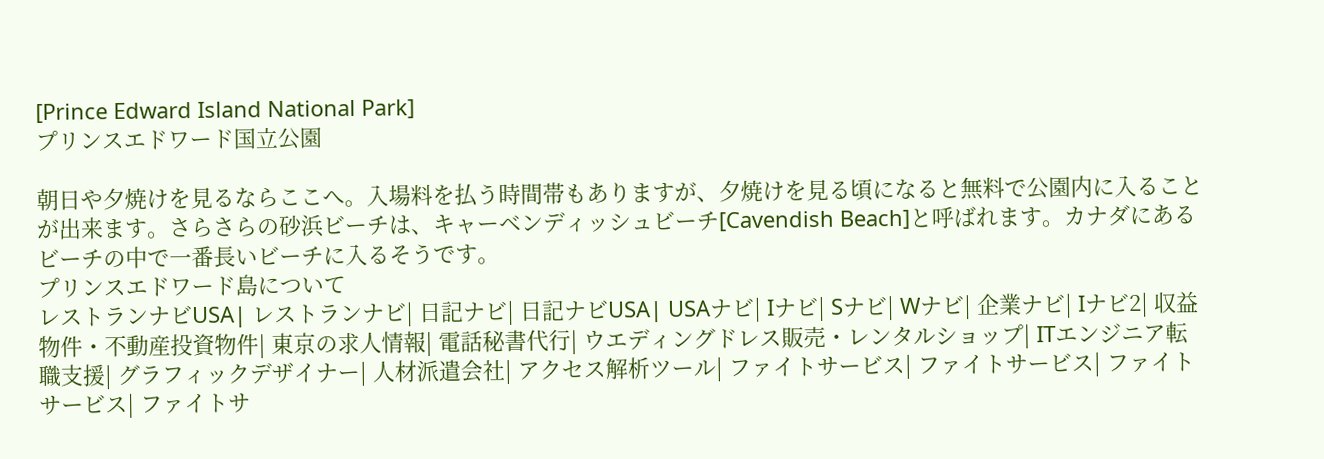[Prince Edward Island National Park]
プリンスエドワード国立公園

朝日や夕焼けを見るならここへ。入場料を払う時間帯もありますが、夕焼けを見る頃になると無料で公園内に入ることが出来ます。さらさらの砂浜ビーチは、キャーベンディッシュビーチ[Cavendish Beach]と呼ばれます。カナダにあるビーチの中で一番長いビーチに入るそうです。
プリンスエドワード島について
レストランナビUSA| レストランナビ| 日記ナビ| 日記ナビUSA| USAナビ| Iナビ| Sナビ| Wナビ| 企業ナビ| Iナビ2| 収益物件・不動産投資物件| 東京の求人情報| 電話秘書代行| ウエディングドレス販売・レンタルショップ| ITエンジニア転職支援| グラフィックデザイナー| 人材派遣会社| アクセス解析ツール| ファイトサービス| ファイトサービス| ファイトサービス| ファイトサ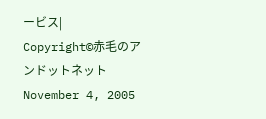ービス|
Copyright©赤毛のアンドットネット
November 4, 2005